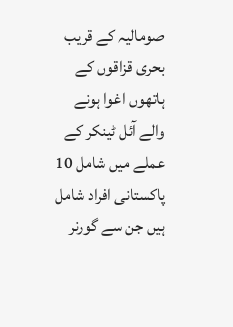صومالیہ کے قریب بحری قزاقوں کے ہاتھوں اغوا ہونے والے آئل ٹینکر کے عملے میں شامل 10 پاکستانی افراد شامل ہیں جن سے گورنر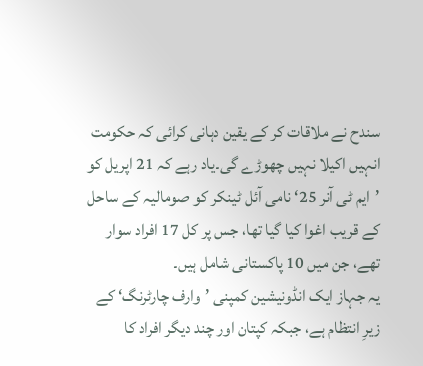سندح نے ملاقات کر کے یقین دہانی کرائی کہ حکومت انہیں اکیلا نہیں چھوڑے گی۔یاد رہے کہ 21 اپریل کو ’ایم ٹی آنر 25‘ نامی آئل ٹینکر کو صومالیہ کے ساحل کے قریب اغوا کیا گیا تھا، جس پر کل 17 افراد سوار تھے، جن میں 10 پاکستانی شامل ہیں۔
یہ جہاز ایک انڈونیشین کمپنی ’وارف چارٹرنگ‘ کے زیرِ انتظام ہے، جبکہ کپتان اور چند دیگر افراد کا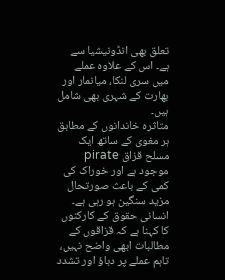تعلق بھی انڈونیشیا سے ہے۔ اس کے علاوہ عملے میں سری لنکا، میانمار اور بھارت کے شہری بھی شامل ہیں۔
متاثرہ خاندانوں کے مطابق ہر مغوی کے ساتھ ایک مسلح قزاق pirate موجود ہے اور خوراک کی کمی کے باعث صورتحال مزید سنگین ہو رہی ہے۔ انسانی حقوق کے کارکنوں کا کہنا ہے کہ قزاقوں کے مطالبات ابھی واضح نہیں، تاہم عملے پر دباؤ اور تشدد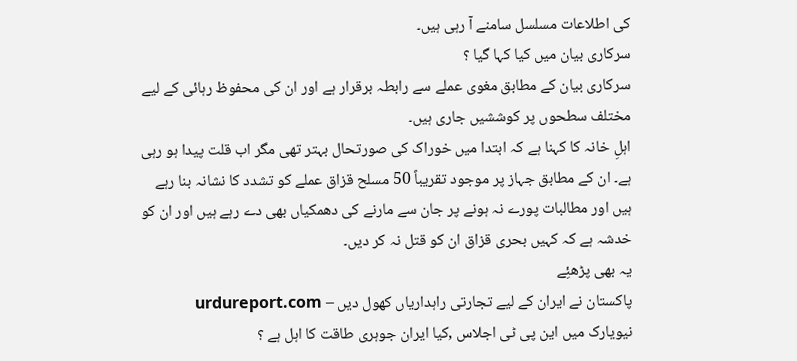کی اطلاعات مسلسل سامنے آ رہی ہیں۔
سرکاری بیان میں کیا کہا گیا ؟
سرکاری بیان کے مطابق مغوی عملے سے رابطہ برقرار ہے اور ان کی محفوظ رہائی کے لیے مختلف سطحوں پر کوششیں جاری ہیں۔
اہلِ خانہ کا کہنا ہے کہ ابتدا میں خوراک کی صورتحال بہتر تھی مگر اب قلت پیدا ہو رہی ہے۔ ان کے مطابق جہاز پر موجود تقریباً 50 مسلح قزاق عملے کو تشدد کا نشانہ بنا رہے ہیں اور مطالبات پورے نہ ہونے پر جان سے مارنے کی دھمکیاں بھی دے رہے ہیں اور ان کو خدشہ ہے کہ کہیں بحری قزاق ان کو قتل نہ کر دیں۔
یہ بھی پڑھئِے
پاکستان نے ایران کے لیے تجارتی راہداریاں کھول دیں – urdureport.com
نیویارک میں این پی ٹی اجلاس ,کیا ایران جوہری طاقت کا اہل ہے ؟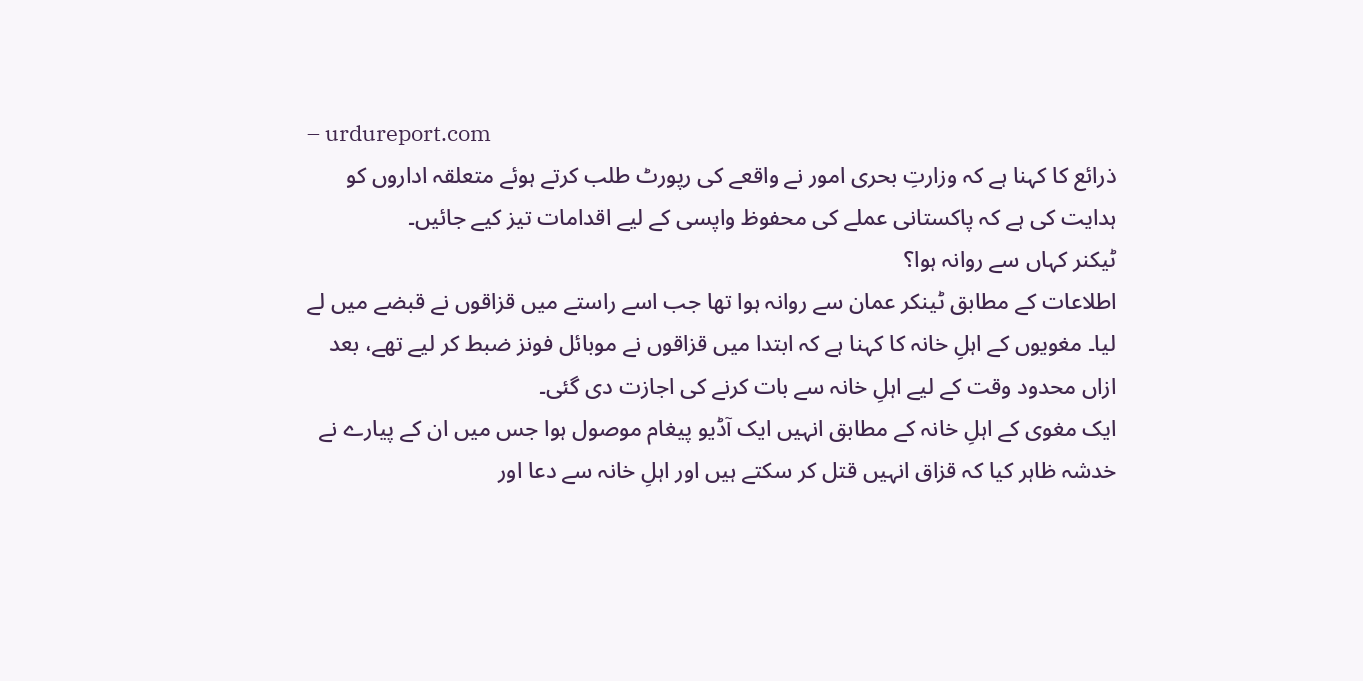– urdureport.com
ذرائع کا کہنا ہے کہ وزارتِ بحری امور نے واقعے کی رپورٹ طلب کرتے ہوئے متعلقہ اداروں کو ہدایت کی ہے کہ پاکستانی عملے کی محفوظ واپسی کے لیے اقدامات تیز کیے جائیں۔
ٹیکنر کہاں سے روانہ ہوا؟
اطلاعات کے مطابق ٹینکر عمان سے روانہ ہوا تھا جب اسے راستے میں قزاقوں نے قبضے میں لے لیا۔ مغویوں کے اہلِ خانہ کا کہنا ہے کہ ابتدا میں قزاقوں نے موبائل فونز ضبط کر لیے تھے، بعد ازاں محدود وقت کے لیے اہلِ خانہ سے بات کرنے کی اجازت دی گئی۔
ایک مغوی کے اہلِ خانہ کے مطابق انہیں ایک آڈیو پیغام موصول ہوا جس میں ان کے پیارے نے خدشہ ظاہر کیا کہ قزاق انہیں قتل کر سکتے ہیں اور اہلِ خانہ سے دعا اور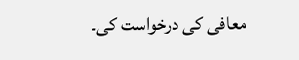معافی کی درخواست کی۔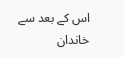اس کے بعد سے خاندان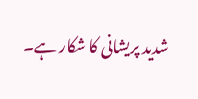شدید پریشانی کا شکار ہے۔